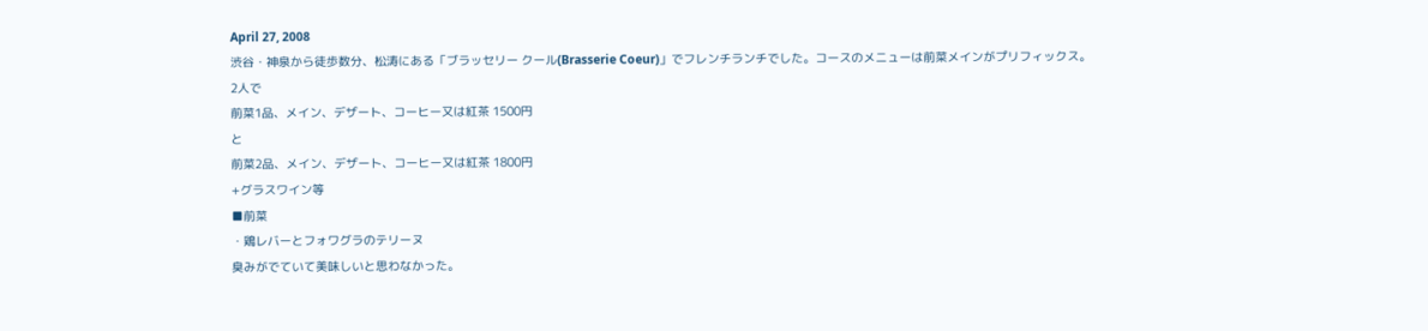April 27, 2008
渋谷・神泉から徒歩数分、松涛にある「ブラッセリー クール(Brasserie Coeur)」でフレンチランチでした。コースのメニューは前菜メインがプリフィックス。
2人で
前菜1品、メイン、デザート、コーヒー又は紅茶 1500円
と
前菜2品、メイン、デザート、コーヒー又は紅茶 1800円
+グラスワイン等
■前菜
・鶏レバーとフォワグラのテリーヌ
臭みがでていて美味しいと思わなかった。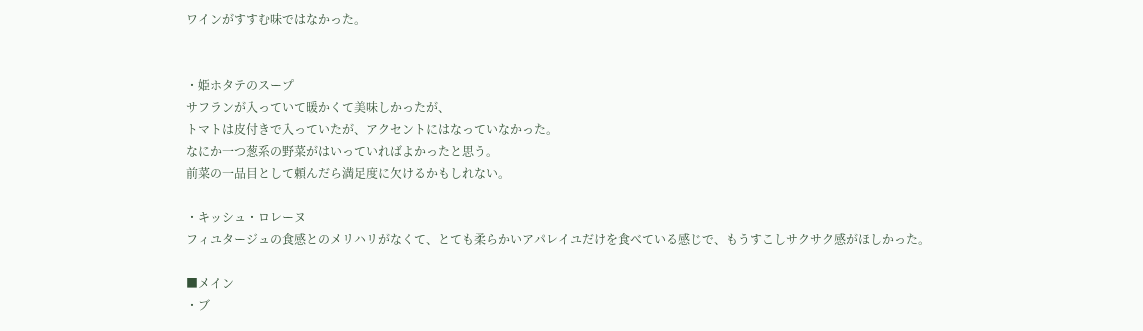ワインがすすむ味ではなかった。


・姫ホタテのスープ
サフランが入っていて暖かくて美味しかったが、
トマトは皮付きで入っていたが、アクセントにはなっていなかった。
なにか一つ葱系の野菜がはいっていればよかったと思う。
前菜の一品目として頼んだら満足度に欠けるかもしれない。

・キッシュ・ロレーヌ
フィユタージュの食感とのメリハリがなくて、とても柔らかいアパレイユだけを食べている感じで、もうすこしサクサク感がほしかった。

■メイン
・ブ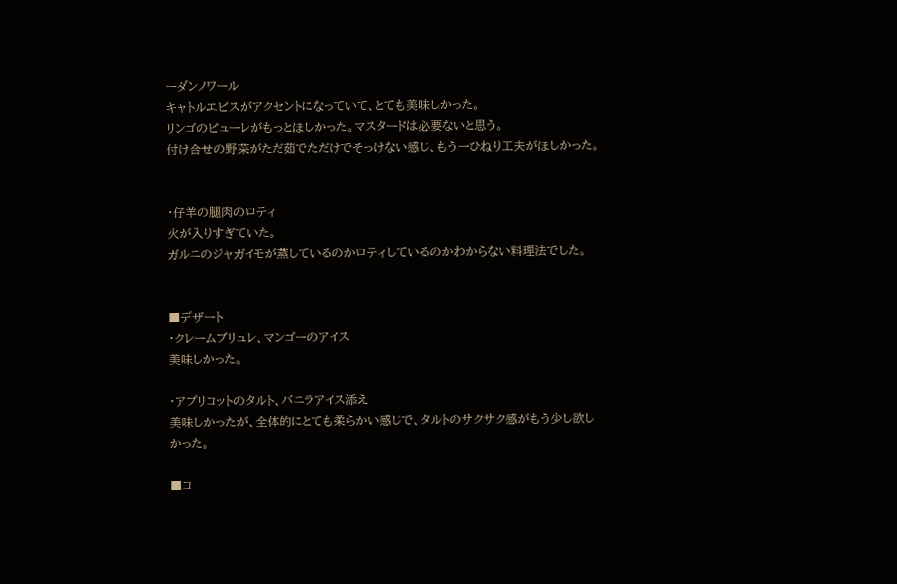ーダンノワール
キャトルエピスがアクセントになっていて、とても美味しかった。
リンゴのピューレがもっとほしかった。マスタードは必要ないと思う。
付け合せの野菜がただ茹でただけでそっけない感じ、もう一ひねり工夫がほしかった。


・仔羊の腿肉のロティ
火が入りすぎていた。
ガルニのジャガイモが蒸しているのかロティしているのかわからない料理法でした。


■デザート
・クレームブリュレ、マンゴーのアイス
美味しかった。

・アプリコットのタルト、バニラアイス添え
美味しかったが、全体的にとても柔らかい感じで、タルトのサクサク感がもう少し欲しかった。

■コ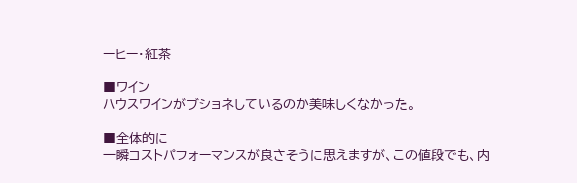ーヒー・紅茶

■ワイン
ハウスワインがブショネしているのか美味しくなかった。

■全体的に
一瞬コストパフォーマンスが良さそうに思えますが、この値段でも、内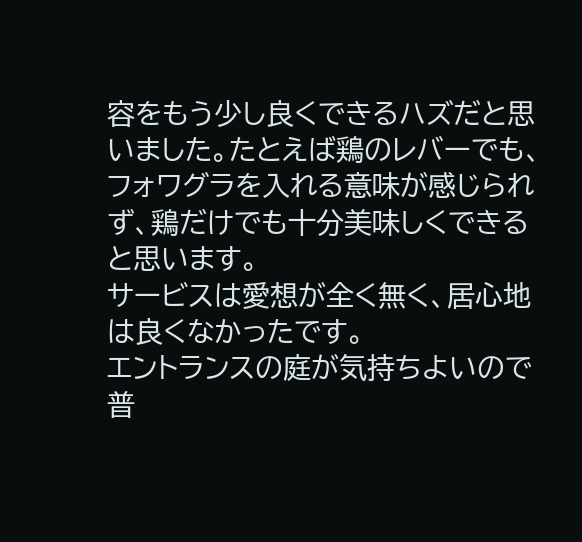容をもう少し良くできるハズだと思いました。たとえば鶏のレバーでも、フォワグラを入れる意味が感じられず、鶏だけでも十分美味しくできると思います。
サービスは愛想が全く無く、居心地は良くなかったです。
エントランスの庭が気持ちよいので普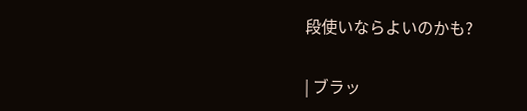段使いならよいのかも?

| ブラッ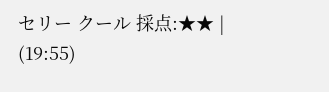セリー クール 採点:★★ |
(19:55)